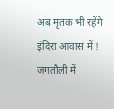अब मृतक भी रहेंगे इंदिरा आवास में ! जगतौली में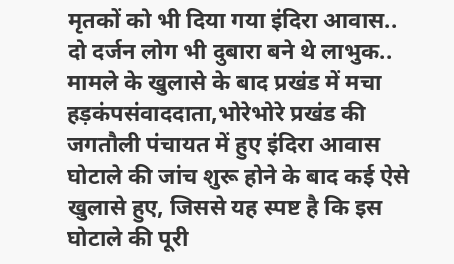मृतकों को भी दिया गया इंदिरा आवास.. दो दर्जन लोग भी दुबारा बने थे लाभुक.. मामले के खुलासे के बाद प्रखंड में मचा हड़कंपसंवाददाता,भोरेभोरे प्रखंड की जगतौली पंचायत में हुए इंदिरा आवास घोटाले की जांच शुरू होने के बाद कई ऐसे खुलासे हुए, जिससे यह स्पष्ट है कि इस घोटाले की पूरी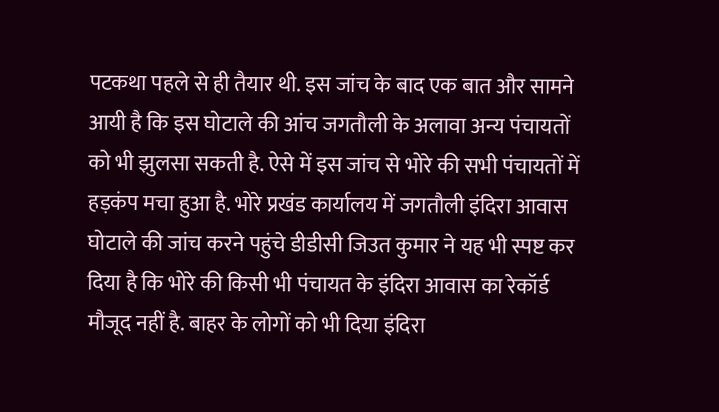पटकथा पहले से ही तैयार थी. इस जांच के बाद एक बात और सामने आयी है कि इस घोटाले की आंच जगतौली के अलावा अन्य पंचायतों को भी झुलसा सकती है. ऐसे में इस जांच से भोरे की सभी पंचायतों में हड़कंप मचा हुआ है. भोरे प्रखंड कार्यालय में जगतौली इंदिरा आवास घोटाले की जांच करने पहुंचे डीडीसी जिउत कुमार ने यह भी स्पष्ट कर दिया है कि भोरे की किसी भी पंचायत के इंदिरा आवास का रेकॉर्ड मौजूद नहीं है. बाहर के लोगों को भी दिया इंदिरा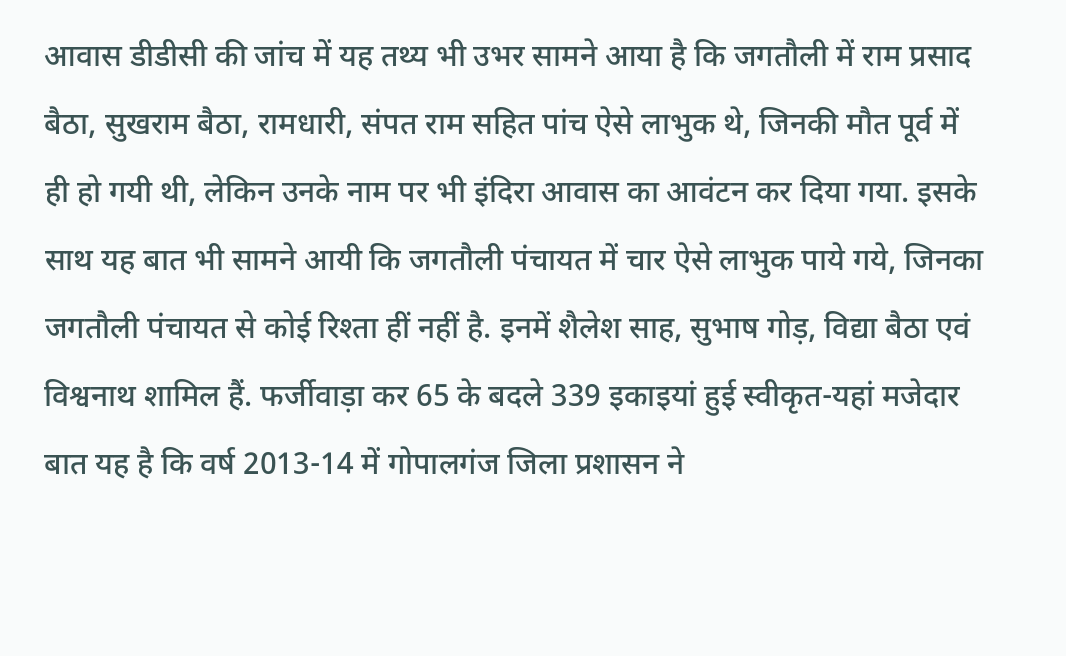आवास डीडीसी की जांच में यह तथ्य भी उभर सामने आया है कि जगतौली में राम प्रसाद बैठा, सुखराम बैठा, रामधारी, संपत राम सहित पांच ऐसे लाभुक थे, जिनकी मौत पूर्व में ही हो गयी थी, लेकिन उनके नाम पर भी इंदिरा आवास का आवंटन कर दिया गया. इसके साथ यह बात भी सामने आयी कि जगतौली पंचायत में चार ऐसे लाभुक पाये गये, जिनका जगतौली पंचायत से कोई रिश्ता हीं नहीं है. इनमें शैलेश साह, सुभाष गोड़, विद्या बैठा एवं विश्वनाथ शामिल हैं. फर्जीवाड़ा कर 65 के बदले 339 इकाइयां हुई स्वीकृत-यहां मजेदार बात यह है कि वर्ष 2013-14 में गोपालगंज जिला प्रशासन ने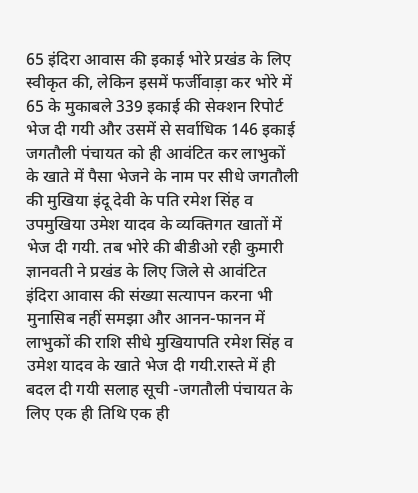65 इंदिरा आवास की इकाई भोरे प्रखंड के लिए स्वीकृत की, लेकिन इसमें फर्जीवाड़ा कर भोरे में 65 के मुकाबले 339 इकाई की सेक्शन रिपोर्ट भेज दी गयी और उसमें से सर्वाधिक 146 इकाई जगतौली पंचायत को ही आवंटित कर लाभुकों के खाते में पैसा भेजने के नाम पर सीधे जगतौली की मुखिया इंदू देवी के पति रमेश सिंह व उपमुखिया उमेश यादव के व्यक्तिगत खातों में भेज दी गयी. तब भोरे की बीडीओ रही कुमारी ज्ञानवती ने प्रखंड के लिए जिले से आवंटित इंदिरा आवास की संख्या सत्यापन करना भी मुनासिब नहीं समझा और आनन-फानन में लाभुकों की राशि सीधे मुखियापति रमेश सिंह व उमेश यादव के खाते भेज दी गयी.रास्ते में ही बदल दी गयी सलाह सूची -जगतौली पंचायत के लिए एक ही तिथि एक ही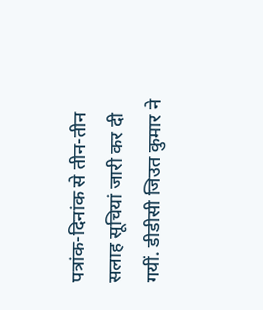पत्रांक-दिनांक से तीन-तीन सलाह सूचियां जारी कर दी गयीं. डीडीसी जिउत कुमार ने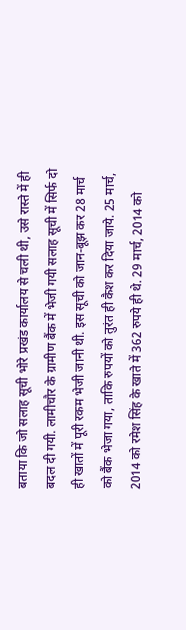बताया कि जो सलाह सूची भोरे प्रखंड कार्यालय से चली थी, उसे रास्ते में ही बदल दी गयी. लामीचौर के ग्रामीण बैंक में भेजी गयी सलाह सूची में सिर्फ दो ही खातों में पूरी रकम भेजी जानी थी. इस सूची को जान-बूझ कर 28 मार्च को बैंक भेजा गया, ताकि रुपयों को तुरंत ही कैश कर दिया जाये. 25 मार्च, 2014 को रमेश सिंह के खाते में 362 रुपये ही थे. 29 मार्च, 2014 को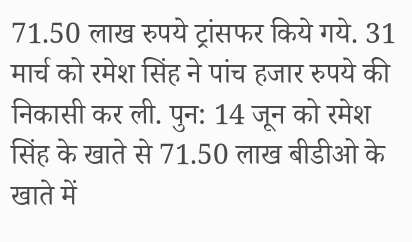71.50 लाख रुपये ट्रांसफर किये गये. 31 मार्च को रमेश सिंह ने पांच हजार रुपये की निकासी कर ली. पुन: 14 जून को रमेश सिंह के खाते से 71.50 लाख बीडीओ के खाते में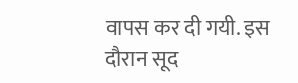वापस कर दी गयी. इस दौरान सूद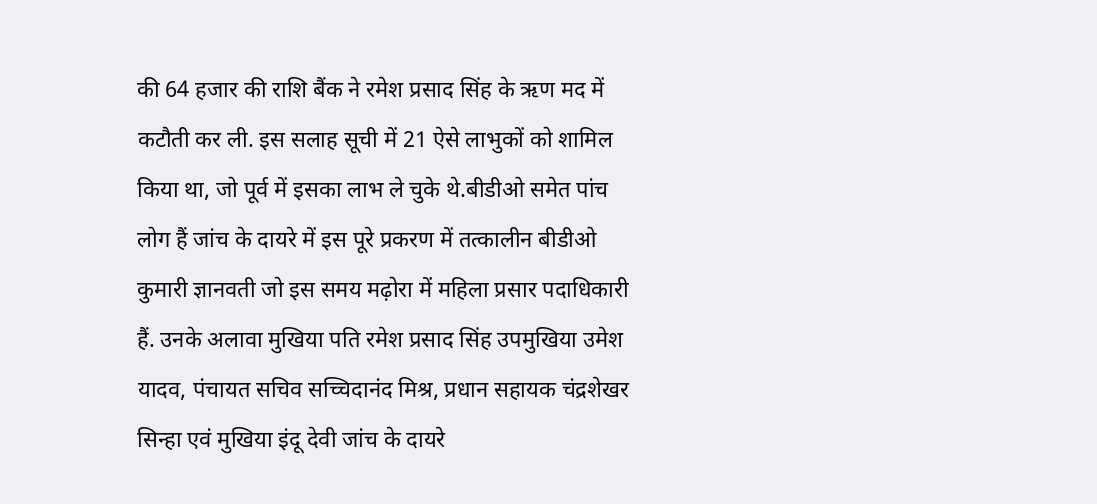की 64 हजार की राशि बैंक ने रमेश प्रसाद सिंह के ऋण मद में कटौती कर ली. इस सलाह सूची में 21 ऐसे लाभुकों को शामिल किया था, जो पूर्व में इसका लाभ ले चुके थे.बीडीओ समेत पांच लोग हैं जांच के दायरे में इस पूरे प्रकरण में तत्कालीन बीडीओ कुमारी ज्ञानवती जो इस समय मढ़ोरा में महिला प्रसार पदाधिकारी हैं. उनके अलावा मुखिया पति रमेश प्रसाद सिंह उपमुखिया उमेश यादव, पंचायत सचिव सच्चिदानंद मिश्र, प्रधान सहायक चंद्रशेखर सिन्हा एवं मुखिया इंदू देवी जांच के दायरे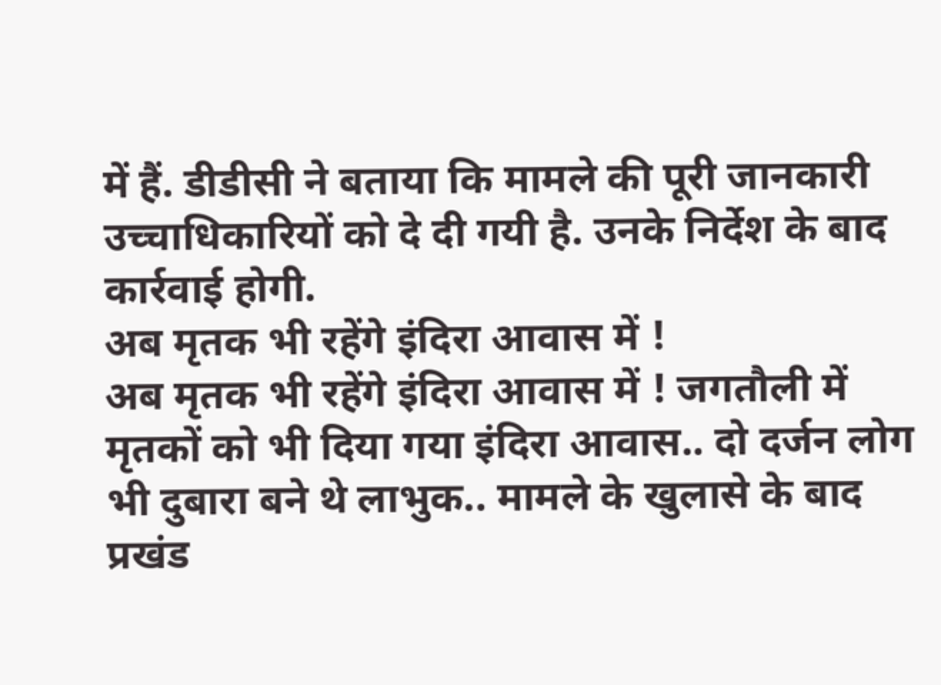में हैं. डीडीसी ने बताया कि मामले की पूरी जानकारी उच्चाधिकारियों को दे दी गयी है. उनके निर्देश के बाद कार्रवाई होगी.
अब मृतक भी रहेंगे इंदिरा आवास में !
अब मृतक भी रहेंगे इंदिरा आवास में ! जगतौली में मृतकों को भी दिया गया इंदिरा आवास.. दो दर्जन लोग भी दुबारा बने थे लाभुक.. मामले के खुलासे के बाद प्रखंड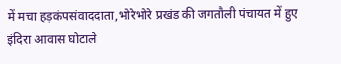में मचा हड़कंपसंवाददाता,भोरेभोरे प्रखंड की जगतौली पंचायत में हुए इंदिरा आवास घोटाले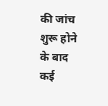की जांच शुरू होने के बाद कई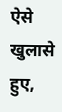ऐसे खुलासे हुए,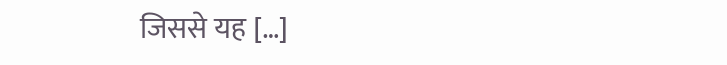जिससे यह […]